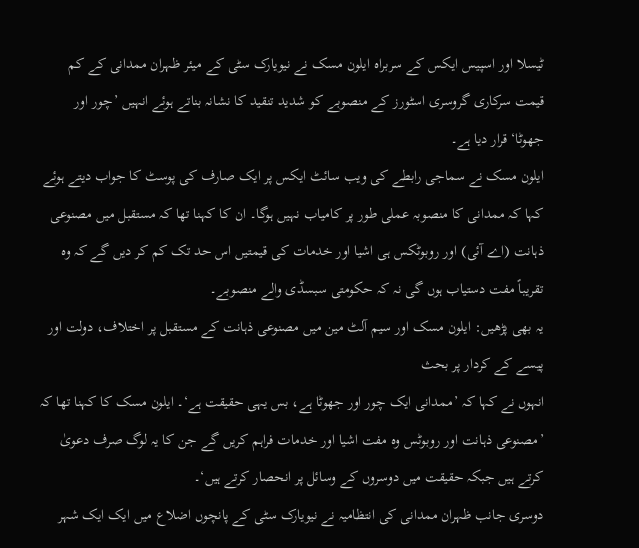ٹیسلا اور اسپیس ایکس کے سربراہ ایلون مسک نے نیویارک سٹی کے میئر ظہران ممدانی کے کم قیمت سرکاری گروسری اسٹورز کے منصوبے کو شدید تنقید کا نشانہ بناتے ہوئے انہیں ’چور اور جھوٹا‘ قرار دیا ہے۔
ایلون مسک نے سماجی رابطے کی ویب سائٹ ایکس پر ایک صارف کی پوسٹ کا جواب دیتے ہوئے کہا کہ ممدانی کا منصوبہ عملی طور پر کامیاب نہیں ہوگا۔ ان کا کہنا تھا کہ مستقبل میں مصنوعی ذہانت (اے آئی) اور روبوٹکس ہی اشیا اور خدمات کی قیمتیں اس حد تک کم کر دیں گے کہ وہ تقریباً مفت دستیاب ہوں گی نہ کہ حکومتی سبسڈی والے منصوبے۔
یہ بھی پڑھیں: ایلون مسک اور سیم آلٹ مین میں مصنوعی ذہانت کے مستقبل پر اختلاف، دولت اور پیسے کے کردار پر بحث
انہوں نے کہا کہ ’ممدانی ایک چور اور جھوٹا ہے، بس یہی حقیقت ہے‘۔ ایلون مسک کا کہنا تھا کہ ’مصنوعی ذہانت اور روبوٹس وہ مفت اشیا اور خدمات فراہم کریں گے جن کا یہ لوگ صرف دعویٰ کرتے ہیں جبکہ حقیقت میں دوسروں کے وسائل پر انحصار کرتے ہیں‘۔
دوسری جانب ظہران ممدانی کی انتظامیہ نے نیویارک سٹی کے پانچوں اضلاع میں ایک ایک شہر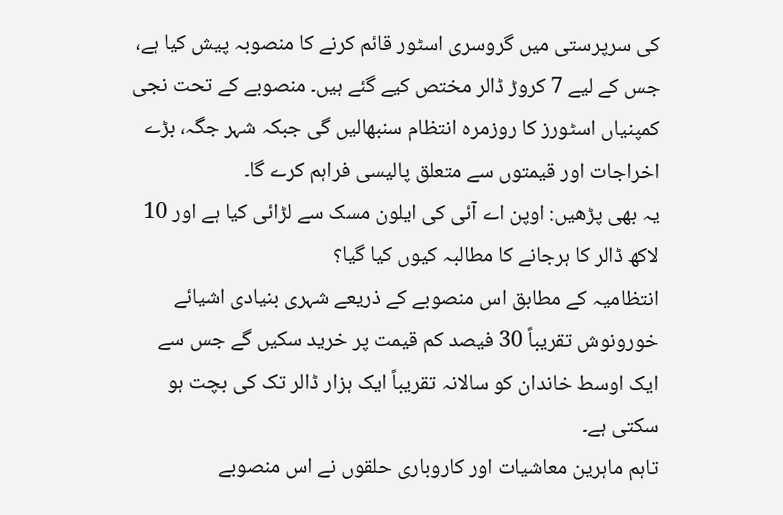کی سرپرستی میں گروسری اسٹور قائم کرنے کا منصوبہ پیش کیا ہے، جس کے لیے 7 کروڑ ڈالر مختص کیے گئے ہیں۔ منصوبے کے تحت نجی کمپنیاں اسٹورز کا روزمرہ انتظام سنبھالیں گی جبکہ شہر جگہ، بڑے اخراجات اور قیمتوں سے متعلق پالیسی فراہم کرے گا۔
یہ بھی پڑھیں: اوپن اے آئی کی ایلون مسک سے لڑائی کیا ہے اور 10 لاکھ ڈالر کا ہرجانے کا مطالبہ کیوں کیا گیا؟
انتظامیہ کے مطابق اس منصوبے کے ذریعے شہری بنیادی اشیائے خورونوش تقریباً 30 فیصد کم قیمت پر خرید سکیں گے جس سے ایک اوسط خاندان کو سالانہ تقریباً ایک ہزار ڈالر تک کی بچت ہو سکتی ہے۔
تاہم ماہرین معاشیات اور کاروباری حلقوں نے اس منصوبے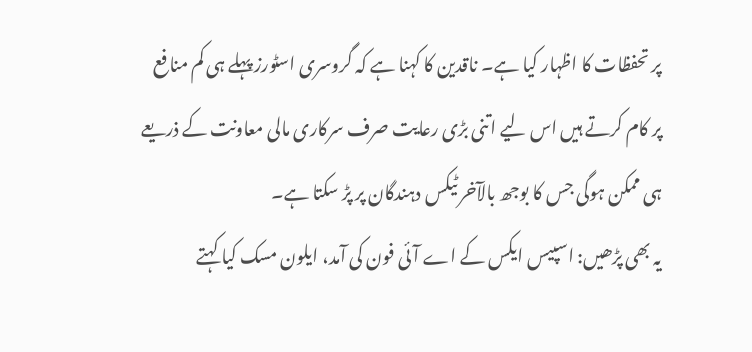پر تحفظات کا اظہار کیا ہے۔ ناقدین کا کہنا ہے کہ گروسری اسٹورز پہلے ہی کم منافع پر کام کرتے ہیں اس لیے اتنی بڑی رعایت صرف سرکاری مالی معاونت کے ذریعے ہی ممکن ہوگی جس کا بوجھ بالآخر ٹیکس دہندگان پر پڑ سکتا ہے۔
یہ بھی پڑھیں: اسپیس ایکس کے اے آئی فون کی آمد، ایلون مسک کیا کہتے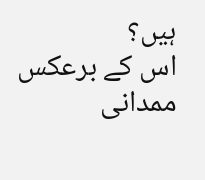ہیں؟
اس کے برعکس ممدانی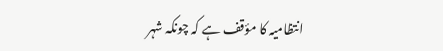انتظامیہ کا مؤقف ہے کہ چونکہ شہر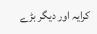کرایہ اور دیگر بڑے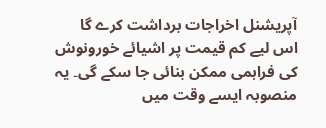آپریشنل اخراجات برداشت کرے گا اس لیے کم قیمت پر اشیائے خورونوش کی فراہمی ممکن بنائی جا سکے گی۔ یہ منصوبہ ایسے وقت میں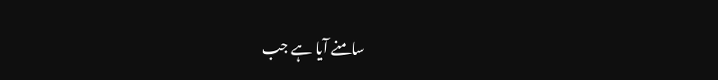سامنے آیا ہے جب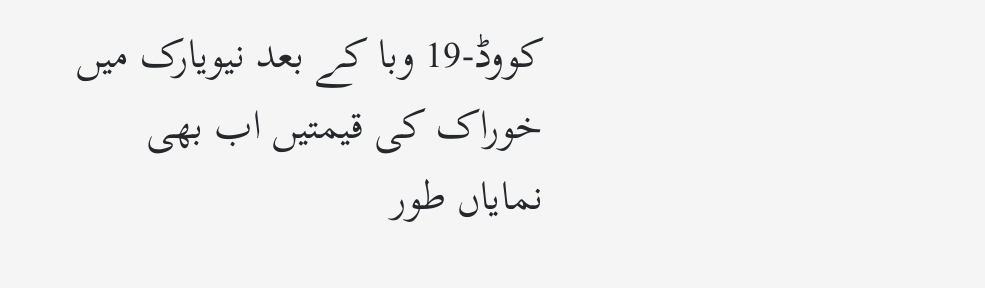کووڈ-19 وبا کے بعد نیویارک میں خوراک کی قیمتیں اب بھی نمایاں طور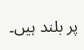پر بلند ہیں۔